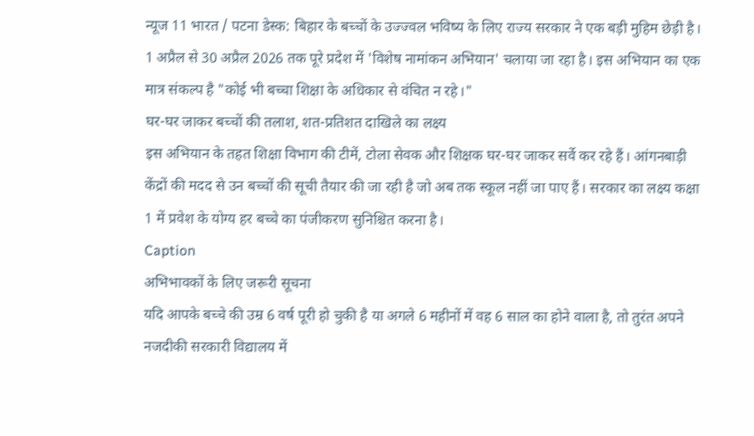न्यूज 11 भारत / पटना डेस्क: बिहार के बच्चों के उज्ज्वल भविष्य के लिए राज्य सरकार ने एक बड़ी मुहिम छेड़ी है। 1 अप्रैल से 30 अप्रैल 2026 तक पूरे प्रदेश में 'विशेष नामांकन अभियान' चलाया जा रहा है। इस अभियान का एक मात्र संकल्प है "कोई भी बच्चा शिक्षा के अधिकार से वंचित न रहे।"
घर-घर जाकर बच्चों की तलाश, शत-प्रतिशत दाखिले का लक्ष्य
इस अभियान के तहत शिक्षा विभाग की टीमें, टोला सेवक और शिक्षक घर-घर जाकर सर्वे कर रहे हैं। आंगनबाड़ी केंद्रों की मदद से उन बच्चों की सूची तैयार की जा रही है जो अब तक स्कूल नहीं जा पाए हैं। सरकार का लक्ष्य कक्षा 1 में प्रवेश के योग्य हर बच्चे का पंजीकरण सुनिश्चित करना है।
Caption
अभिभावकों के लिए जरूरी सूचना
यदि आपके बच्चे की उम्र 6 वर्ष पूरी हो चुकी है या अगले 6 महीनों में वह 6 साल का होने वाला है, तो तुरंत अपने नजदीकी सरकारी विद्यालय में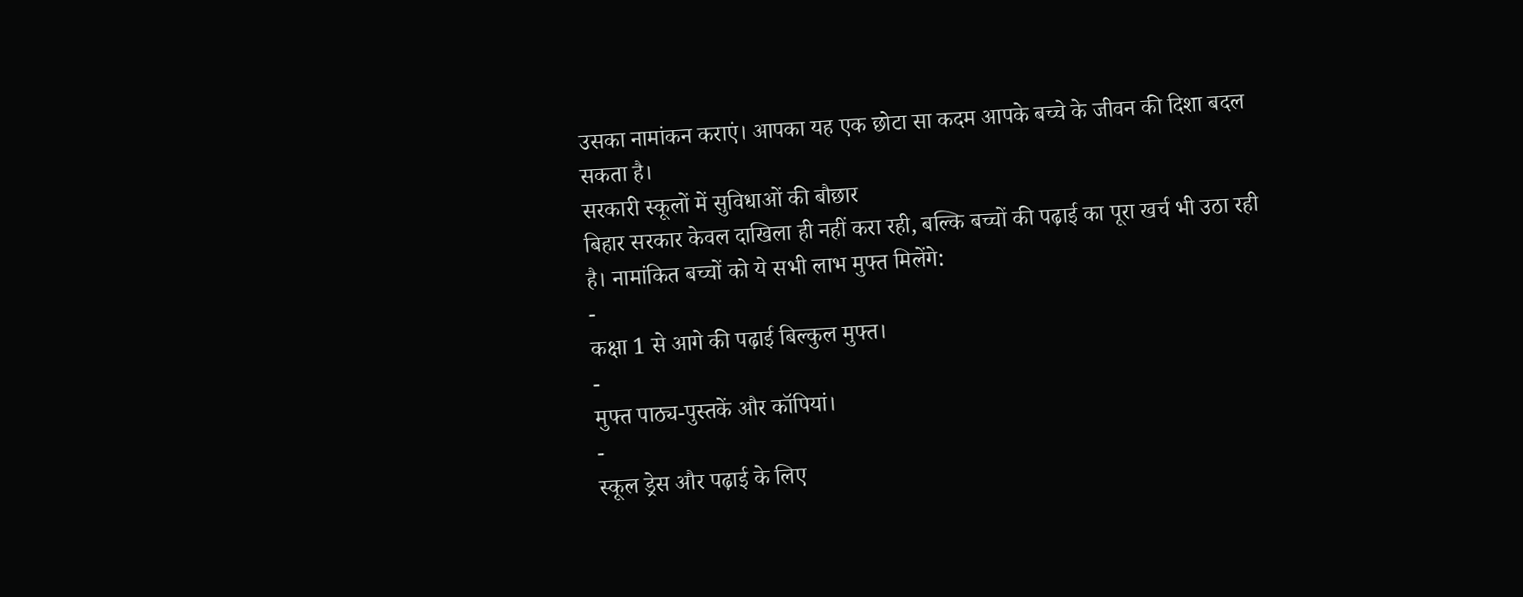उसका नामांकन कराएं। आपका यह एक छोटा सा कदम आपके बच्चे के जीवन की दिशा बदल सकता है।
सरकारी स्कूलों में सुविधाओं की बौछार
बिहार सरकार केवल दाखिला ही नहीं करा रही, बल्कि बच्चों की पढ़ाई का पूरा खर्च भी उठा रही है। नामांकित बच्चों को ये सभी लाभ मुफ्त मिलेंगे:
-
कक्षा 1 से आगे की पढ़ाई बिल्कुल मुफ्त।
-
मुफ्त पाठ्य-पुस्तकें और कॉपियां।
-
स्कूल ड्रेस और पढ़ाई के लिए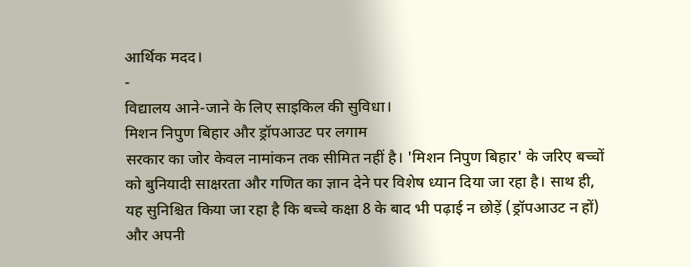आर्थिक मदद।
-
विद्यालय आने-जाने के लिए साइकिल की सुविधा।
मिशन निपुण बिहार और ड्रॉपआउट पर लगाम
सरकार का जोर केवल नामांकन तक सीमित नहीं है। 'मिशन निपुण बिहार' के जरिए बच्चों को बुनियादी साक्षरता और गणित का ज्ञान देने पर विशेष ध्यान दिया जा रहा है। साथ ही, यह सुनिश्चित किया जा रहा है कि बच्चे कक्षा 8 के बाद भी पढ़ाई न छोड़ें (ड्रॉपआउट न हों) और अपनी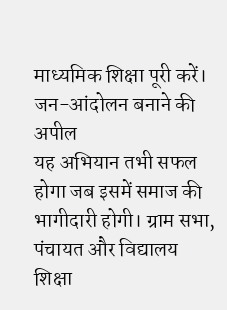माध्यमिक शिक्षा पूरी करें।
जन-आंदोलन बनाने की अपील
यह अभियान तभी सफल होगा जब इसमें समाज की भागीदारी होगी। ग्राम सभा, पंचायत और विद्यालय शिक्षा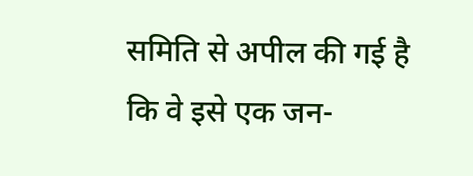समिति से अपील की गई है कि वे इसे एक जन-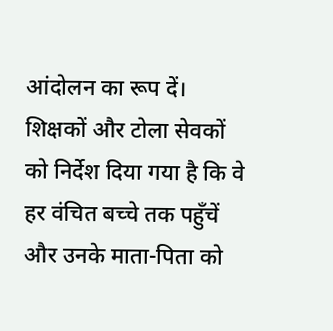आंदोलन का रूप दें। शिक्षकों और टोला सेवकों को निर्देश दिया गया है कि वे हर वंचित बच्चे तक पहुँचें और उनके माता-पिता को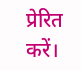प्रेरित करें।